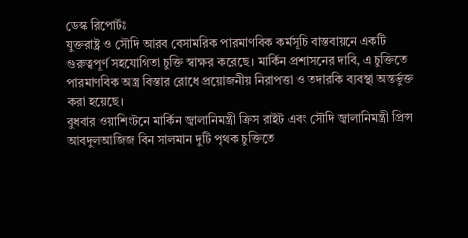ডেস্ক রিপোর্টঃ
যুক্তরাষ্ট্র ও সৌদি আরব বেসামরিক পারমাণবিক কর্মসূচি বাস্তবায়নে একটি গুরুত্বপূর্ণ সহযোগিতা চুক্তি স্বাক্ষর করেছে। মার্কিন প্রশাসনের দাবি, এ চুক্তিতে পারমাণবিক অস্ত্র বিস্তার রোধে প্রয়োজনীয় নিরাপত্তা ও তদারকি ব্যবস্থা অন্তর্ভুক্ত করা হয়েছে।
বুধবার ওয়াশিংটনে মার্কিন জ্বালানিমন্ত্রী ক্রিস রাইট এবং সৌদি জ্বালানিমন্ত্রী প্রিন্স আবদুলআজিজ বিন সালমান দুটি পৃথক চুক্তিতে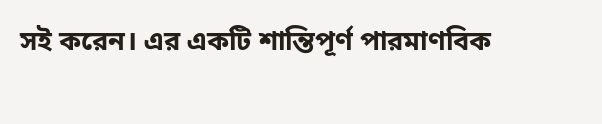সই করেন। এর একটি শান্তিপূর্ণ পারমাণবিক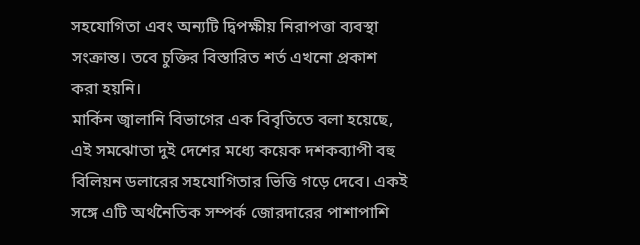সহযোগিতা এবং অন্যটি দ্বিপক্ষীয় নিরাপত্তা ব্যবস্থা সংক্রান্ত। তবে চুক্তির বিস্তারিত শর্ত এখনো প্রকাশ করা হয়নি।
মার্কিন জ্বালানি বিভাগের এক বিবৃতিতে বলা হয়েছে, এই সমঝোতা দুই দেশের মধ্যে কয়েক দশকব্যাপী বহু বিলিয়ন ডলারের সহযোগিতার ভিত্তি গড়ে দেবে। একই সঙ্গে এটি অর্থনৈতিক সম্পর্ক জোরদারের পাশাপাশি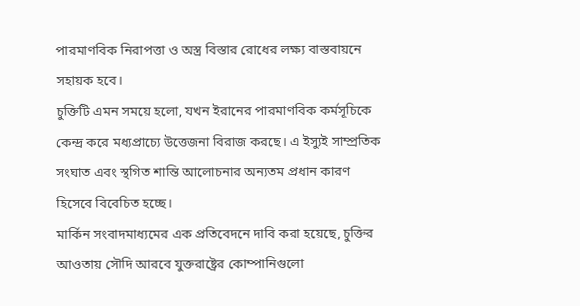পারমাণবিক নিরাপত্তা ও অস্ত্র বিস্তার রোধের লক্ষ্য বাস্তবায়নে সহায়ক হবে।
চুক্তিটি এমন সময়ে হলো, যখন ইরানের পারমাণবিক কর্মসূচিকে কেন্দ্র করে মধ্যপ্রাচ্যে উত্তেজনা বিরাজ করছে। এ ইস্যুই সাম্প্রতিক সংঘাত এবং স্থগিত শান্তি আলোচনার অন্যতম প্রধান কারণ হিসেবে বিবেচিত হচ্ছে।
মার্কিন সংবাদমাধ্যমের এক প্রতিবেদনে দাবি করা হয়েছে, চুক্তির আওতায় সৌদি আরবে যুক্তরাষ্ট্রের কোম্পানিগুলো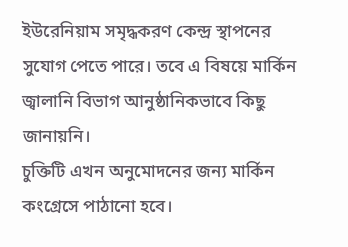ইউরেনিয়াম সমৃদ্ধকরণ কেন্দ্র স্থাপনের সুযোগ পেতে পারে। তবে এ বিষয়ে মার্কিন জ্বালানি বিভাগ আনুষ্ঠানিকভাবে কিছু জানায়নি।
চুক্তিটি এখন অনুমোদনের জন্য মার্কিন কংগ্রেসে পাঠানো হবে।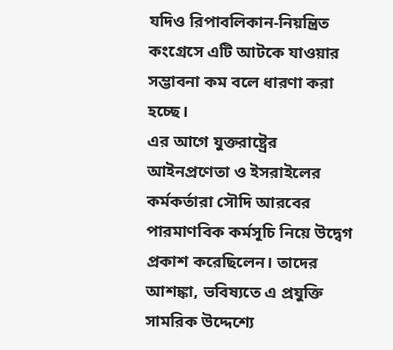যদিও রিপাবলিকান-নিয়ন্ত্রিত কংগ্রেসে এটি আটকে যাওয়ার সম্ভাবনা কম বলে ধারণা করা হচ্ছে।
এর আগে যুক্তরাষ্ট্রের আইনপ্রণেতা ও ইসরাইলের কর্মকর্তারা সৌদি আরবের পারমাণবিক কর্মসূচি নিয়ে উদ্বেগ প্রকাশ করেছিলেন। তাদের আশঙ্কা, ভবিষ্যতে এ প্রযুক্তি সামরিক উদ্দেশ্যে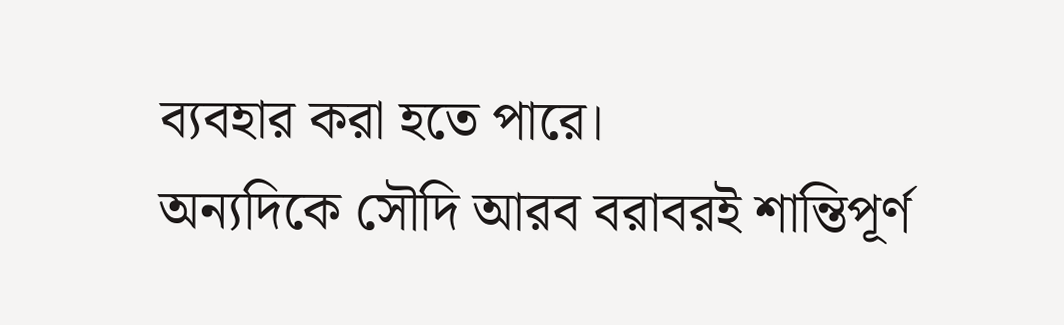ব্যবহার করা হতে পারে।
অন্যদিকে সৌদি আরব বরাবরই শান্তিপূর্ণ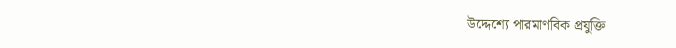উদ্দেশ্যে পারমাণবিক প্রযুক্তি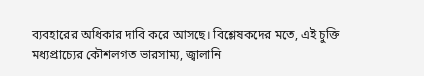ব্যবহারের অধিকার দাবি করে আসছে। বিশ্লেষকদের মতে, এই চুক্তি মধ্যপ্রাচ্যের কৌশলগত ভারসাম্য, জ্বালানি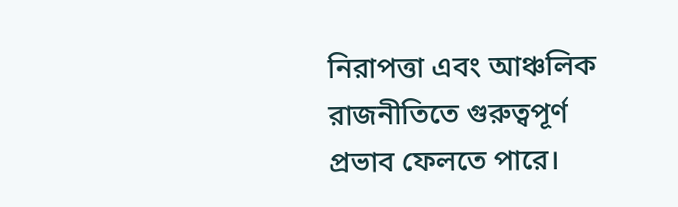নিরাপত্তা এবং আঞ্চলিক রাজনীতিতে গুরুত্বপূর্ণ প্রভাব ফেলতে পারে।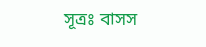সূত্রঃ বাসস